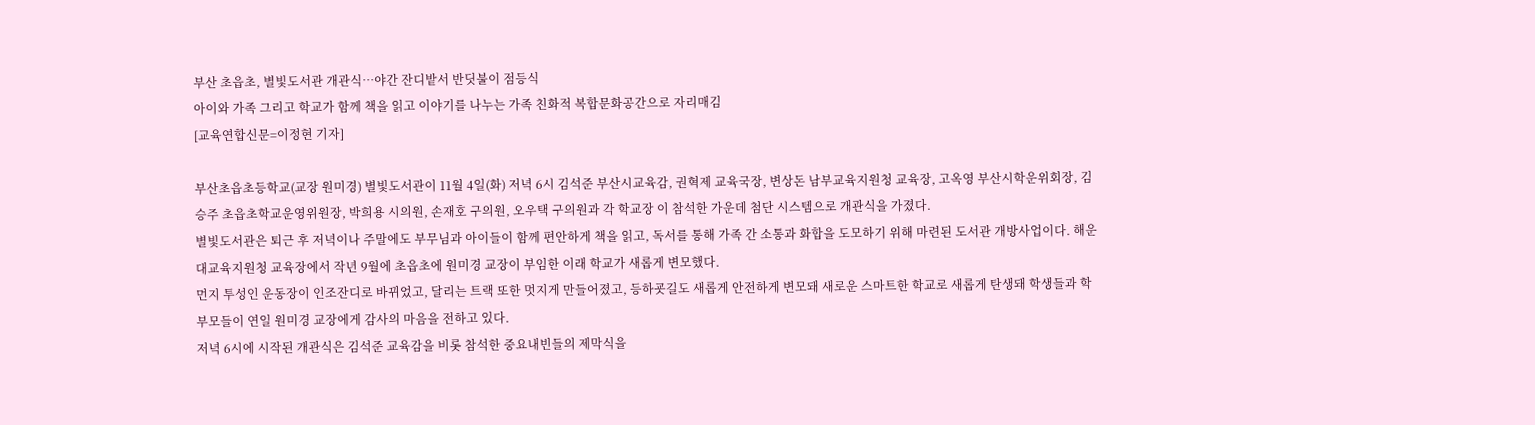부산 초읍초, 별빛도서관 개관식…야간 잔디밭서 반딧불이 점등식
아이와 가족 그리고 학교가 함께 책을 읽고 이야기를 나누는 가족 친화적 복합문화공간으로 자리매김
[교육연합신문=이정현 기자]

부산초읍초등학교(교장 원미경) 별빛도서관이 11월 4일(화) 저녁 6시 김석준 부산시교육감, 권혁제 교육국장, 변상돈 남부교육지원청 교육장, 고옥영 부산시학운위회장, 김승주 초읍초학교운영위원장, 박희용 시의원, 손재호 구의원, 오우택 구의원과 각 학교장 이 참석한 가운데 첨단 시스템으로 개관식을 가졌다.
별빛도서관은 퇴근 후 저녁이나 주말에도 부무님과 아이들이 함께 편안하게 책을 읽고, 독서를 통해 가족 간 소통과 화합을 도모하기 위해 마련된 도서관 개방사업이다. 해운대교육지원청 교육장에서 작년 9월에 초읍초에 원미경 교장이 부임한 이래 학교가 새롭게 변모했다.
먼지 투성인 운동장이 인조잔디로 바뀌었고, 달리는 트랙 또한 멋지게 만들어졌고, 등하굣길도 새롭게 안전하게 변모돼 새로운 스마트한 학교로 새롭게 탄생돼 학생들과 학부모들이 연일 원미경 교장에게 감사의 마음을 전하고 있다.
저녁 6시에 시작된 개관식은 김석준 교육감을 비롯 참석한 중요내빈들의 제막식을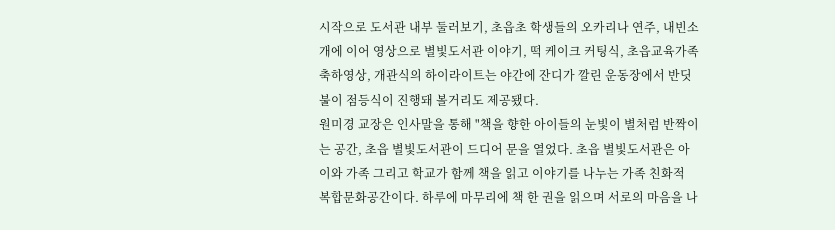시작으로 도서관 내부 둘러보기, 초읍초 학생들의 오카리나 연주, 내빈소개에 이어 영상으로 별빛도서관 이야기, 떡 케이크 커팅식, 초읍교육가족 축하영상, 개관식의 하이라이트는 야간에 잔디가 깔린 운동장에서 반딧불이 점등식이 진행돼 볼거리도 제공됐다.
원미경 교장은 인사말을 통해 "책을 향한 아이들의 눈빛이 별처럼 반짝이는 공간, 초읍 별빛도서관이 드디어 문을 열었다. 초읍 별빛도서관은 아이와 가족 그리고 학교가 함께 책을 읽고 이야기를 나누는 가족 친화적 복합문화공간이다. 하루에 마무리에 책 한 권을 읽으며 서로의 마음을 나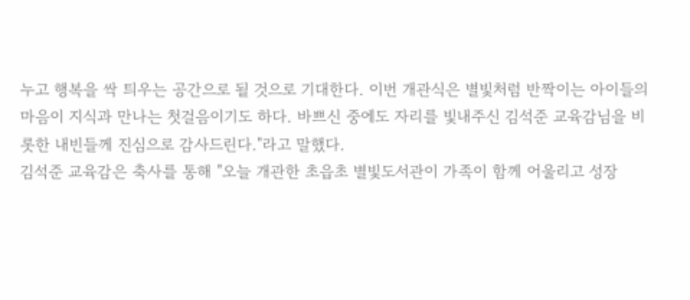누고 행복을 싹 틔우는 공간으로 될 것으로 기대한다. 이번 개관식은 별빛처럼 반짝이는 아이들의 마음이 지식과 만나는 첫걸음이기도 하다. 바쁘신 중에도 자리를 빛내주신 김석준 교육감님을 비롯한 내빈들께 진심으로 감사드린다."라고 말했다.
김석준 교육감은 축사를 통해 "오늘 개관한 초읍초 별빛도서관이 가족이 함께 어울리고 성장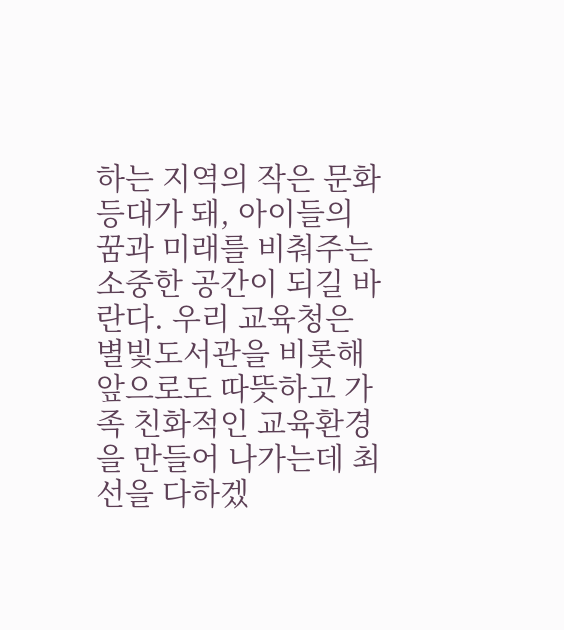하는 지역의 작은 문화등대가 돼, 아이들의 꿈과 미래를 비춰주는 소중한 공간이 되길 바란다. 우리 교육청은 별빛도서관을 비롯해 앞으로도 따뜻하고 가족 친화적인 교육환경을 만들어 나가는데 최선을 다하겠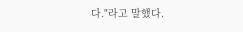다."라고 말했다.